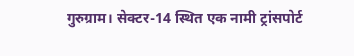गुरुग्राम। सेक्टर-14 स्थित एक नामी ट्रांसपोर्ट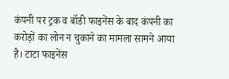कंपनी पर ट्रक व बॉडी फाइनेंस के बाद कंपनी का करोड़ों का लोन न चुकाने का मामला सामने आया है। टाटा फाइनेंस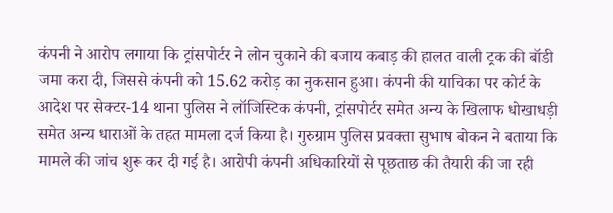कंपनी ने आरोप लगाया कि ट्रांसपोर्टर ने लोन चुकाने की बजाय कबाड़ की हालत वाली ट्रक की बॉडी जमा करा दी, जिससे कंपनी को 15.62 करोड़ का नुकसान हुआ। कंपनी की याचिका पर कोर्ट के आदेश पर सेक्टर-14 थाना पुलिस ने लॉजिस्टिक कंपनी, ट्रांसपोर्टर समेत अन्य के खिलाफ धोखाधड़ी समेत अन्य धाराओं के तहत मामला दर्ज किया है। गुरुग्राम पुलिस प्रवक्ता सुभाष बोकन ने बताया कि मामले की जांच शुरू कर दी गई है। आरोपी कंपनी अधिकारियों से पूछताछ की तैयारी की जा रही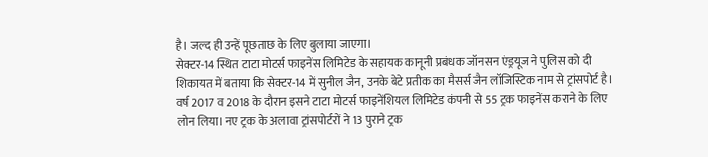है। जल्द ही उन्हें पूछताछ के लिए बुलाया जाएगा।
सेक्टर-14 स्थित टाटा मोटर्स फाइनेंस लिमिटेड के सहायक कानूनी प्रबंधक जॉनसन एंड्रयूज ने पुलिस को दी शिकायत में बताया कि सेक्टर-14 में सुनील जैन, उनके बेटे प्रतीक का मैसर्स जैन लॉजिस्टिक नाम से ट्रांसपोर्ट है। वर्ष 2017 व 2018 के दौरान इसने टाटा मोटर्स फाइनेंशियल लिमिटेड कंपनी से 55 ट्रक फाइनेंस कराने के लिए लोन लिया। नए ट्रक के अलावा ट्रांसपोर्टरों ने 13 पुराने ट्रक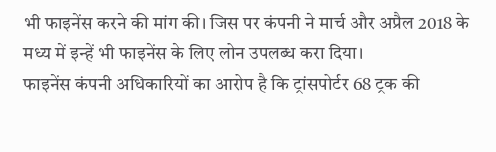भी फाइनेंस करने की मांग की। जिस पर कंपनी ने मार्च और अप्रैल 2018 के मध्य में इन्हें भी फाइनेंस के लिए लोन उपलब्ध करा दिया।
फाइनेंस कंपनी अधिकारियों का आरोप है कि ट्रांसपोर्टर 68 ट्रक की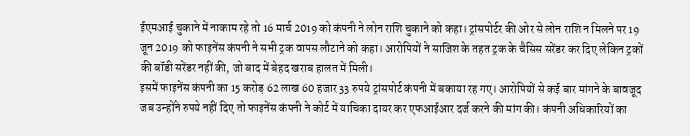ईएमआई चुकाने में नाकाम रहे तो 16 मार्च 2019 को कंपनी ने लोन राशि चुकाने को कहा। ट्रांसपोर्टर की ओर से लोन राशि न मिलने पर 19 जून 2019 को फाइनेंस कंपनी ने सभी ट्रक वापस लौटाने को कहा। आरोपियों ने साजिश के तहत ट्रक के चैसिस सरेंडर कर दिए लेकिन ट्रकों की बॉडी सरेंडर नहीं की, जो बाद में बेहद खराब हालत में मिली।
इसमें फाइनेंस कंपनी का 15 करोड़ 62 लाख 60 हजार 33 रुपये ट्रांसपोर्ट कंपनी में बकाया रह गए। आरोपियों से कई बार मांगने के बावजूद जब उन्होंने रुपये नहीं दिए तो फाइनेंस कंपनी ने कोर्ट में याचिका दायर कर एफआईआर दर्ज करने की मांग की। कंपनी अधिकारियों का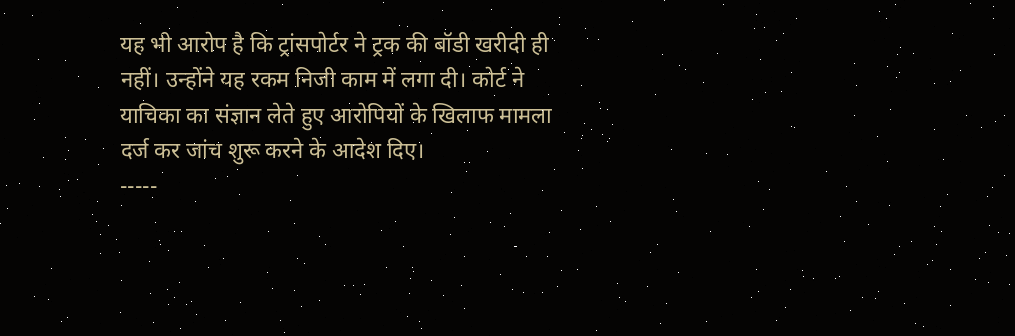यह भी आरोप है कि ट्रांसपोर्टर ने ट्रक की बॉडी खरीदी ही नहीं। उन्होंने यह रकम निजी काम में लगा दी। कोर्ट ने याचिका का संज्ञान लेते हुए आरोपियों के खिलाफ मामला दर्ज कर जांच शुरू करने के आदेश दिए।
-----